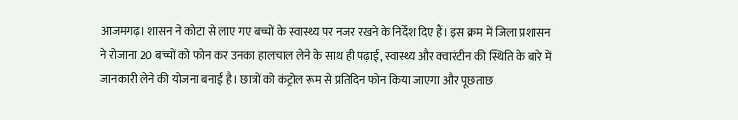आजमगढ़। शासन ने कोटा से लाए गए बच्चों के स्वास्थ्य पर नजर रखने के निर्देश दिए हैं। इस क्रम में जिला प्रशासन ने रोजाना 20 बच्चों को फोन कर उनका हालचाल लेने के साथ ही पढ़ाई, स्वास्थ्य और क्वारंटीन की स्थिति के बारे में जानकारी लेने की योजना बनाई है। छात्रों को कंट्रोल रूम से प्रतिदिन फोन किया जाएगा और पूछताछ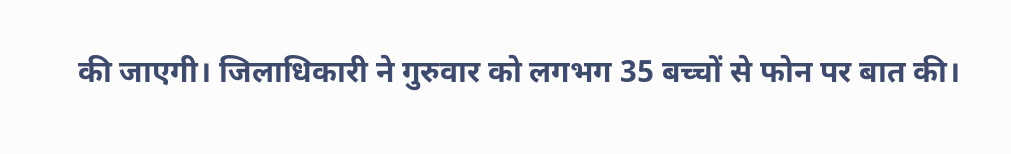की जाएगी। जिलाधिकारी ने गुरुवार को लगभग 35 बच्चों से फोन पर बात की।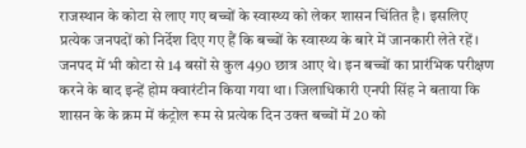राजस्थान के कोटा से लाए गए बच्चों के स्वास्थ्य को लेकर शासन चिंतित है। इसलिए प्रत्येक जनपदों को निर्देश दिए गए हैं कि बच्चों के स्वास्थ्य के बारे में जानकारी लेते रहें। जनपद में भी कोटा से 14 बसों से कुल 490 छात्र आए थे। इन बच्चों का प्रारंभिक परीक्षण करने के बाद इन्हें होम क्वारंटीन किया गया था। जिलाधिकारी एनपी सिंह ने बताया कि शासन के के क्रम में कंट्रोल रूम से प्रत्येक दिन उक्त बच्चों में 20 को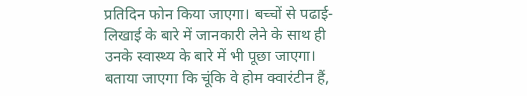प्रतिदिन फोन किया जाएगा। बच्चों से पढाई-लिखाई के बारे में जानकारी लेने के साथ ही उनके स्वास्थ्य के बारे में भी पूछा जाएगा। बताया जाएगा कि चूंकि वे होम क्वारंटीन हैं,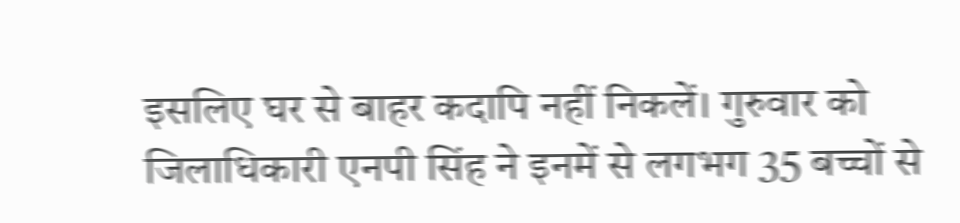इसलिए घर से बाहर कदापि नहीं निकलें। गुरुवार को जिलाधिकारी एनपी सिंह ने इनमें से लगभग 35 बच्चों से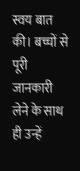स्वय बात की। बच्चों से पूरी जानकारी लेने के साथ ही उन्हें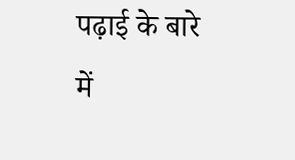पढ़ाई के बारे में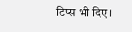टिप्स भी दिए।